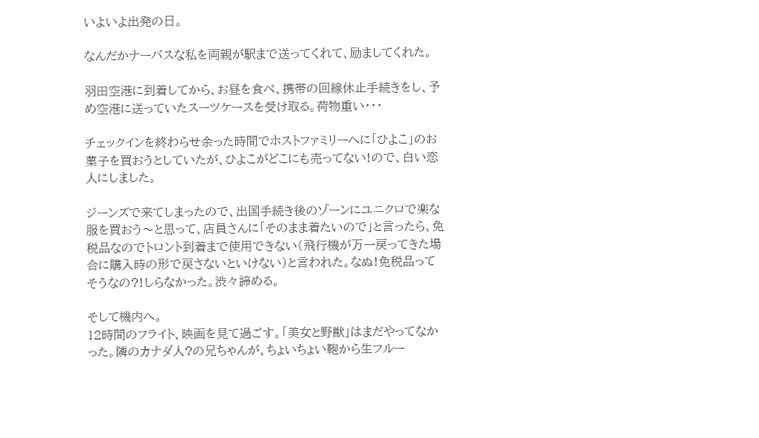いよいよ出発の日。

なんだかナーバスな私を両親が駅まで送ってくれて、励ましてくれた。

羽田空港に到着してから、お昼を食べ、携帯の回線休止手続きをし、予め空港に送っていたスーツケースを受け取る。荷物重い・・・

チェックインを終わらせ余った時間でホストファミリーへに「ひよこ」のお菓子を買おうとしていたが、ひよこがどこにも売ってない!ので、白い恋人にしました。

ジーンズで来てしまったので、出国手続き後のゾーンにユニクロで楽な服を買おう〜と思って、店員さんに「そのまま着たいので」と言ったら、免税品なのでトロント到着まで使用できない(飛行機が万一戻ってきた場合に購入時の形で戻さないといけない)と言われた。なぬ!免税品ってそうなの?!しらなかった。渋々諦める。

そして機内へ。
12時間のフライト、映画を見て過ごす。「美女と野獣」はまだやってなかった。隣のカナダ人?の兄ちゃんが、ちょいちょい鞄から生フルー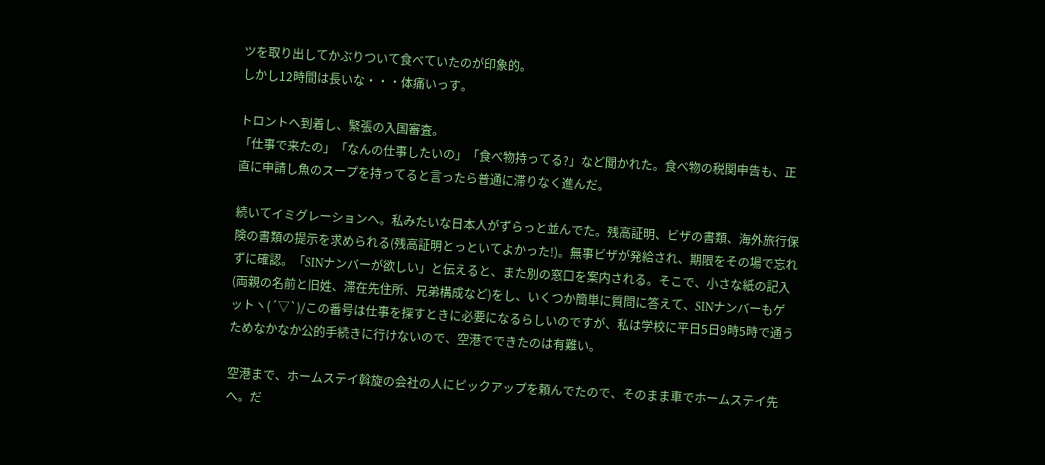ツを取り出してかぶりついて食べていたのが印象的。
しかし12時間は長いな・・・体痛いっす。

トロントへ到着し、緊張の入国審査。
「仕事で来たの」「なんの仕事したいの」「食べ物持ってる?」など聞かれた。食べ物の税関申告も、正直に申請し魚のスープを持ってると言ったら普通に滞りなく進んだ。

続いてイミグレーションへ。私みたいな日本人がずらっと並んでた。残高証明、ビザの書類、海外旅行保険の書類の提示を求められる(残高証明とっといてよかった!)。無事ビザが発給され、期限をその場で忘れずに確認。「SINナンバーが欲しい」と伝えると、また別の窓口を案内される。そこで、小さな紙の記入(両親の名前と旧姓、滞在先住所、兄弟構成など)をし、いくつか簡単に質問に答えて、SINナンバーもゲットヽ(´▽`)/この番号は仕事を探すときに必要になるらしいのですが、私は学校に平日5日9時5時で通うためなかなか公的手続きに行けないので、空港でできたのは有難い。

空港まで、ホームステイ斡旋の会社の人にピックアップを頼んでたので、そのまま車でホームステイ先へ。だ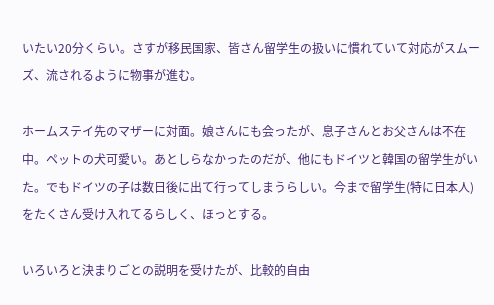いたい20分くらい。さすが移民国家、皆さん留学生の扱いに慣れていて対応がスムーズ、流されるように物事が進む。

ホームステイ先のマザーに対面。娘さんにも会ったが、息子さんとお父さんは不在中。ペットの犬可愛い。あとしらなかったのだが、他にもドイツと韓国の留学生がいた。でもドイツの子は数日後に出て行ってしまうらしい。今まで留学生(特に日本人)をたくさん受け入れてるらしく、ほっとする。

いろいろと決まりごとの説明を受けたが、比較的自由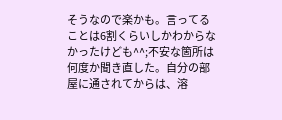そうなので楽かも。言ってることは6割くらいしかわからなかったけども^^;不安な箇所は何度か聞き直した。自分の部屋に通されてからは、溶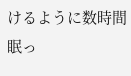けるように数時間眠っ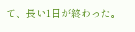て、長い1日が終わった。